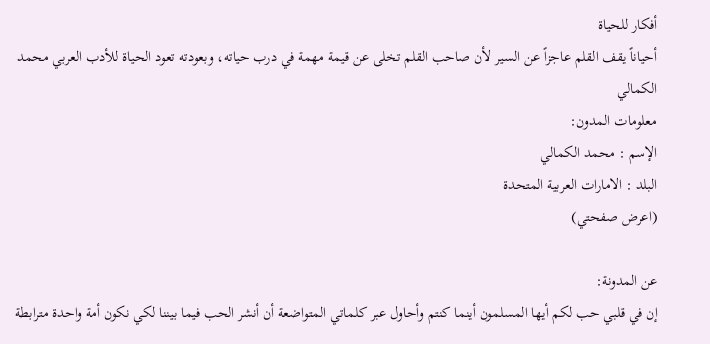أفكار للحياة
أحياناً يقف القلم عاجزاً عن السير لأن صاحب القلم تخلى عن قيمة مهمة في درب حياته، وبعودته تعود الحياة للأدب العربي محمد الكمالي
معلومات المدون:
الإسم : محمد الكمالي
البلد : الامارات العربية المتحدة
(اعرض صفحتي)

عن المدونة:
إن في قلبي حب لكم أيها المسلمون أينما كنتم وأحاول عبر كلماتي المتواضعة أن أنشر الحب فيما بيننا لكي نكون أمة واحدة مترابطة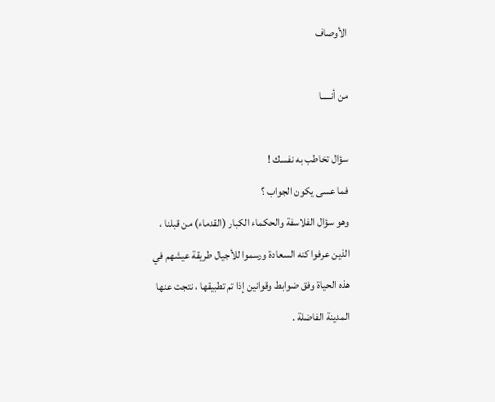الأوصاف

من أنـــــا

سؤال تخاطب به نفسك !
فما عسى يكون الجواب ؟
وهو سؤال الفلاسفة والحكماء الكبار (القدماء) من قبلنا ، الذين عرفوا كنه السعادة ورسموا للأجيال طريقة عيشهم في هذه الحياة وفق ضوابط وقوانين إذا تم تطبيقها ، نتجت عنها المدينة الفاضلة .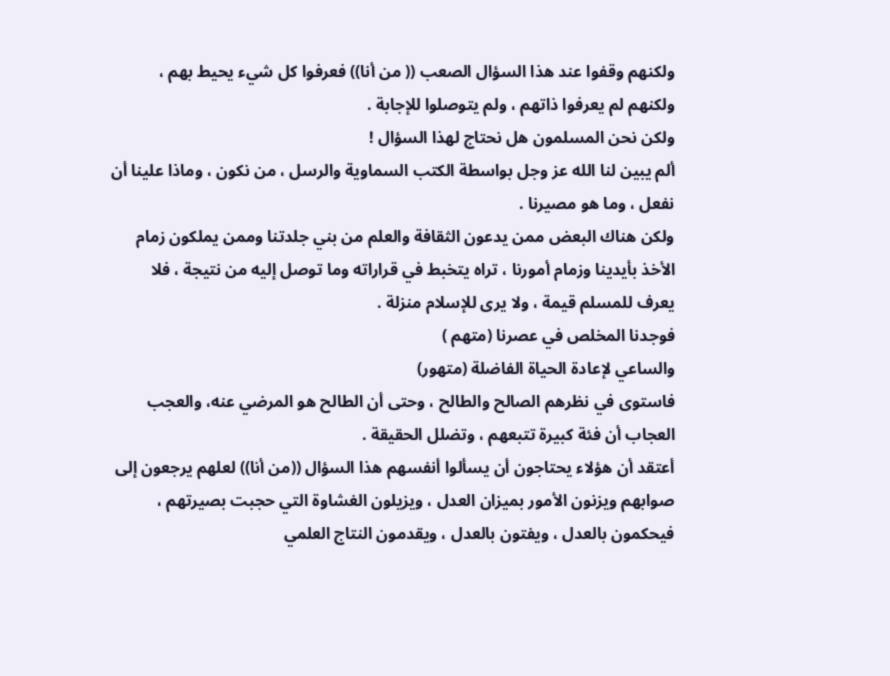ولكنهم وقفوا عند هذا السؤال الصعب (( من أنا)) فعرفوا كل شيء يحيط بهم ، ولكنهم لم يعرفوا ذاتهم ، ولم يتوصلوا للإجابة .
ولكن نحن المسلمون هل نحتاج لهذا السؤال !
ألم يبين لنا الله عز وجل بواسطة الكتب السماوية والرسل ، من نكون ، وماذا علينا أن نفعل ، وما هو مصيرنا .
ولكن هناك البعض ممن يدعون الثقافة والعلم من بني جلدتنا وممن يملكون زمام الأخذ بأيدينا وزمام أمورنا ، تراه يتخبط في قراراته وما توصل إليه من نتيجة ، فلا يعرف للمسلم قيمة ، ولا يرى للإسلام منزلة .
فوجدنا المخلص في عصرنا (متهم )
والساعي لإعادة الحياة الفاضلة (متهور)
فاستوى في نظرهم الصالح والطالح ، وحتى أن الطالح هو المرضي عنه، والعجب العجاب أن فئة كبيرة تتبعهم ، وتضلل الحقيقة .
أعتقد أن هؤلاء يحتاجون أن يسألوا أنفسهم هذا السؤال ((من أنا)) لعلهم يرجعون إلى صوابهم ويزنون الأمور بميزان العدل ، ويزيلون الغشاوة التي حجبت بصيرتهم ، فيحكمون بالعدل ، ويفتون بالعدل ، ويقدمون النتاج العلمي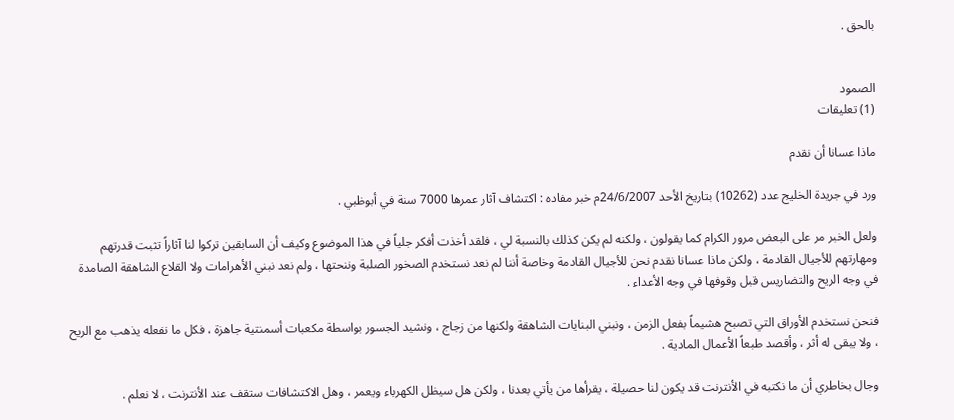بالحق .


الصمود
(1) تعليقات

ماذا عسانا أن نقدم

ورد في جريدة الخليج عدد (10262) بتاريخ الأحد 24/6/2007م خبر مفاده : اكتشاف آثار عمرها 7000 سنة في أبوظبي .

ولعل الخبر مر على البعض مرور الكرام كما يقولون ، ولكنه لم يكن كذلك بالنسبة لي ، فلقد أخذت أفكر جلياً في هذا الموضوع وكيف أن السابقين تركوا لنا آثاراً تثبت قدرتهم ومهارتهم للأجيال القادمة ، ولكن ماذا عسانا نقدم نحن للأجيال القادمة وخاصة أننا لم نعد نستخدم الصخور الصلبة وننحتها ، ولم نعد نبني الأهرامات ولا القلاع الشاهقة الصامدة في وجه الريح والتضاريس قبل وقوفها في وجه الأعداء .

فنحن نستخدم الأوراق التي تصبح هشيماً بفعل الزمن ، ونبني البنايات الشاهقة ولكنها من زجاج ، ونشيد الجسور بواسطة مكعبات أسمنتية جاهزة ، فكل ما نفعله يذهب مع الريح ، ولا يبقى له أثر ، وأقصد طبعاً الأعمال المادية .

وجال بخاطري أن ما نكتبه في الأنترنت قد يكون لنا حصيلة ، يقرأها من يأتي بعدنا ، ولكن هل سيظل الكهرباء ويعمر ، وهل الاكتشافات ستقف عند الأنترنت ، لا نعلم .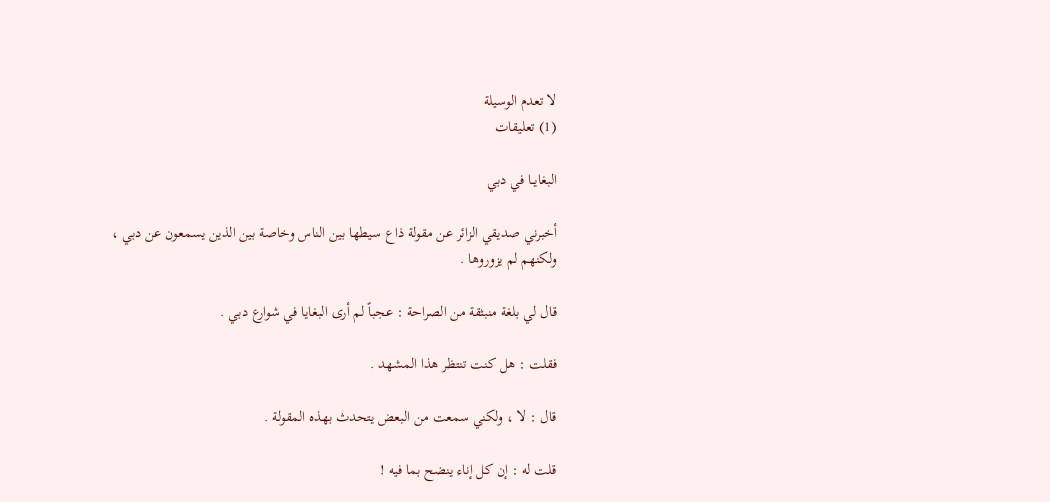لا تعدم الوسيلة
(1) تعليقات

البغايــا في دبي

أخبرني صديقي الزائر عن مقولة ذاع سيطها بين الناس وخاصة بين الذين يسمعون عن دبي ، ولكنهم لم يزوروها .

قال لي بلغة منبثقة من الصراحة : عجباً لم أرى البغايا في شوارع دبي .

فقلت : هل كنت تنتظر هذا المشهد .

قال : لا ، ولكني سمعت من البعض يتحدث بهذه المقولة .

قلت له : إن كل إناء ينضح بما فيه !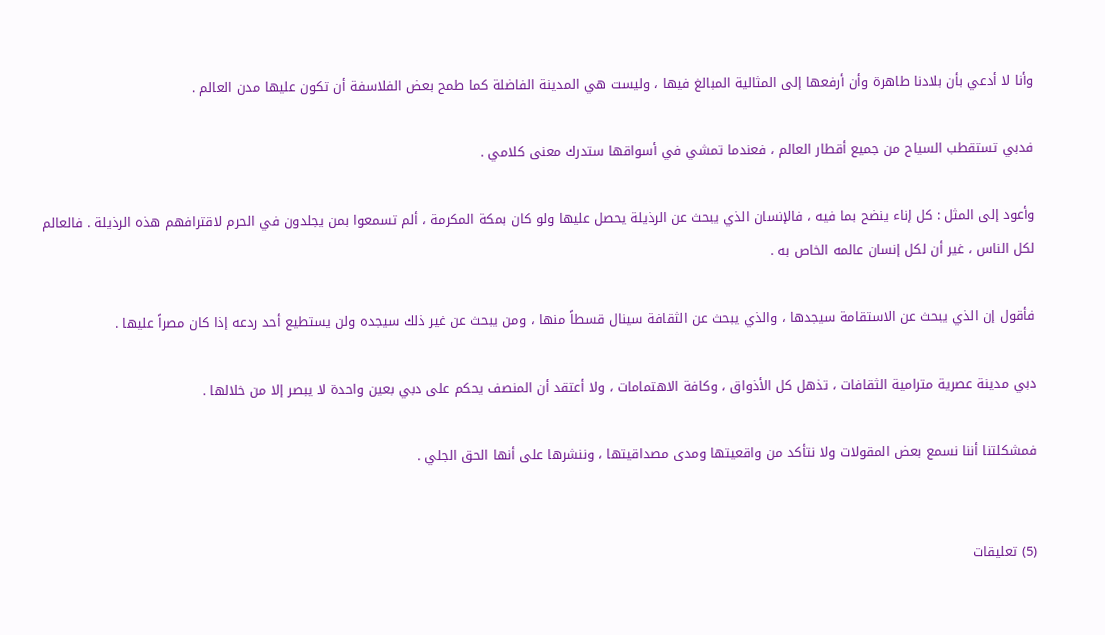وأنا لا أدعي بأن بلادنا طاهرة وأن أرفعها إلى المثالية المبالغ فيها ، وليست هي المدينة الفاضلة كما طمح بعض الفلاسفة أن تكون عليها مدن العالم .

فدبي تستقطب السياح من جميع أقطار العالم ، فعندما تمشي في أسواقها ستدرك معنى كلامي .

وأعود إلى المثل : كل إناء ينضح بما فيه ، فالإنسان الذي يبحث عن الرذيلة يحصل عليها ولو كان بمكة المكرمة ، ألم تسمعوا بمن يجلدون في الحرم لاقترافهم هذه الرذيلة . فالعالم لكل الناس ، غير أن لكل إنسان عالمه الخاص به .

فأقول إن الذي يبحث عن الاستقامة سيجدها ، والذي يبحث عن الثقافة سينال قسطاً منها ، ومن يبحث عن غير ذلك سيجده ولن يستطيع أحد ردعه إذا كان مصراً عليها .

دبي مدينة عصرية مترامية الثقافات ، تذهل كل الأذواق ، وكافة الاهتمامات ، ولا أعتقد أن المنصف يحكم على دبي بعين واحدة لا يبصر إلا من خلالها .

فمشكلتنا أننا نسمع بعض المقولات ولا نتأكد من واقعيتها ومدى مصداقيتها ، وننشرها على أنها الحق الجلي .


(5) تعليقات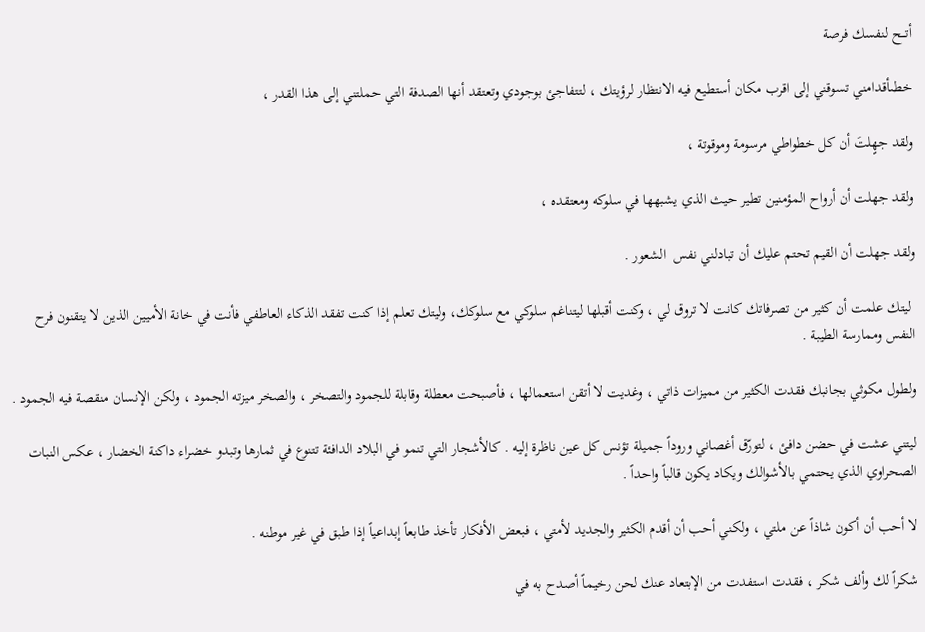أتـــح لنفسك فرصة

خطىأقدامني تسوقني إلى اقرب مكان أستطيع فيه الانتظار لرؤيتك ، لتتفاجئ بوجودي وتعتقد أنها الصدفة التي حملتني إلى هذا القدر ،

ولقد جهٍلتَ أن كل خطواطي مرسومة وموقوتة ،

ولقد جهلت أن أرواح المؤمنين تطير حيث الذي يشبهها في سلوكه ومعتقده ،

ولقد جهلت أن القيم تحتم عليك أن تبادلني نفس  الشعور .

 ليتك علمت أن كثير من تصرفاتك كانت لا تروق لي ، وكنت أقبلها ليتناغم سلوكي مع سلوكك، وليتك تعلم إذا كنت تفقد الذكاء العاطفي فأنت في خانة الأميين الذين لا يتقنون فرح النفس وممارسة الطيبة .

ولطول مكوثي بجانبك فقدت الكثير من مميزات ذاتي ، وغديت لا أتقن استعمالها ، فأصبحت معطلة وقابلة للجمود والتصخر ، والصخر ميزته الجمود ، ولكن الإنسان منقصة فيه الجمود .

ليتني عشت في حضن دافئ ، لتورّق أغصاني وروداً جميلة تؤنس كل عين ناظرة إليه . كالأشجار التي تنمو في البلاد الدافئة تتنوع في ثمارها وتبدو خضراء داكنة الخضار ، عكس النبات الصحراوي الذي يحتمي بالأشوالك ويكاد يكون قالباً واحداً .

لا أحب أن أكون شاذاً عن ملتي ، ولكني أحب أن أقدم الكثير والجديد لأمتي ، فبعض الأفكار تأخذ طابعاً إبداعياً إذا طبق في غير موطنه .

شكراً لك وألف شكر ، فقدت استفدت من الإبتعاد عنك لحن رخيماً أصدح به في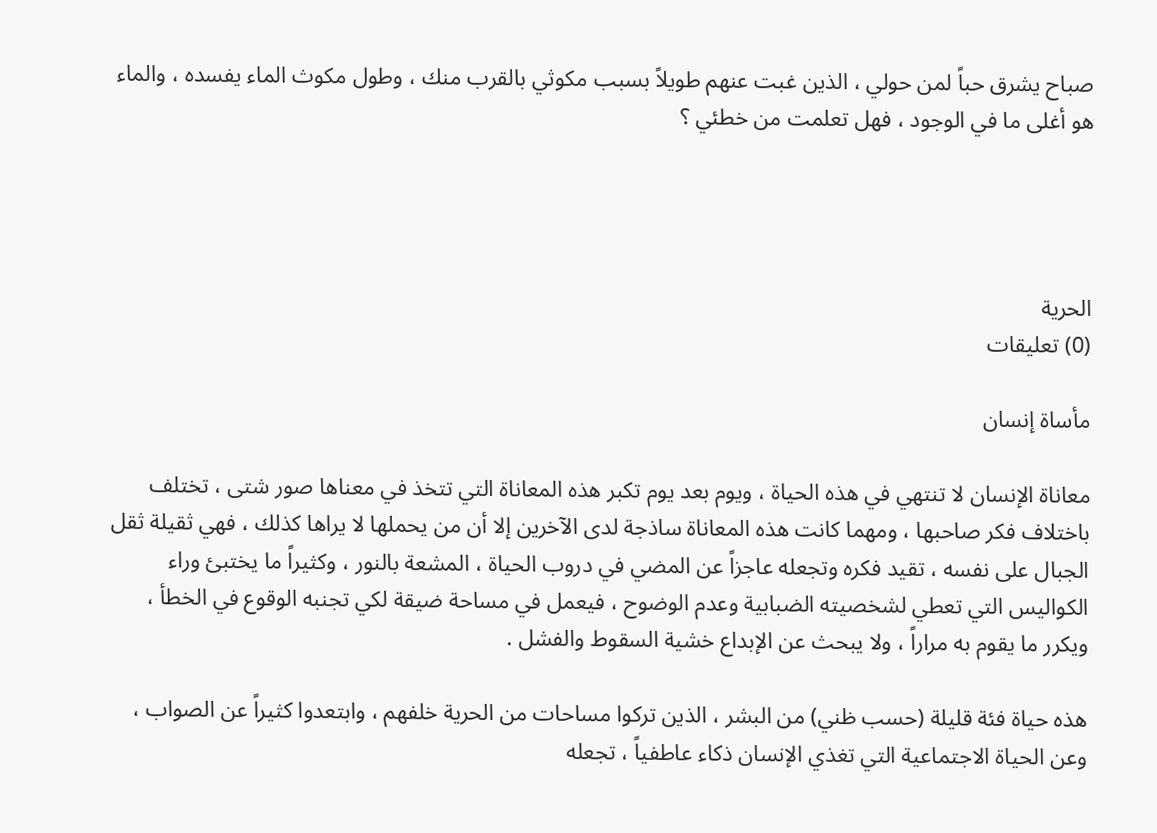صباح يشرق حباً لمن حولي ، الذين غبت عنهم طويلاً بسبب مكوثي بالقرب منك ، وطول مكوث الماء يفسده ، والماء هو أغلى ما في الوجود ، فهل تعلمت من خطئي ؟




الحرية
(0) تعليقات

مأساة إنسان

معاناة الإنسان لا تنتهي في هذه الحياة ، ويوم بعد يوم تكبر هذه المعاناة التي تتخذ في معناها صور شتى ، تختلف باختلاف فكر صاحبها ، ومهما كانت هذه المعاناة ساذجة لدى الآخرين إلا أن من يحملها لا يراها كذلك ، فهي ثقيلة ثقل الجبال على نفسه ، تقيد فكره وتجعله عاجزاً عن المضي في دروب الحياة ، المشعة بالنور ، وكثيراً ما يختبئ وراء الكواليس التي تعطي لشخصيته الضبابية وعدم الوضوح ، فيعمل في مساحة ضيقة لكي تجنبه الوقوع في الخطأ ، ويكرر ما يقوم به مراراً ، ولا يبحث عن الإبداع خشية السقوط والفشل .

هذه حياة فئة قليلة (حسب ظني) من البشر ، الذين تركوا مساحات من الحرية خلفهم ، وابتعدوا كثيراً عن الصواب ، وعن الحياة الاجتماعية التي تغذي الإنسان ذكاء عاطفياً ، تجعله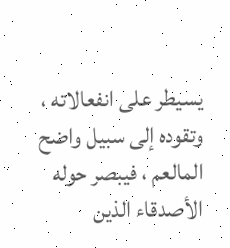يسيطر على انفعالاته ، وتقوده إلى سبيل واضح المالعم ، فيبصر حوله الأصدقاء الذين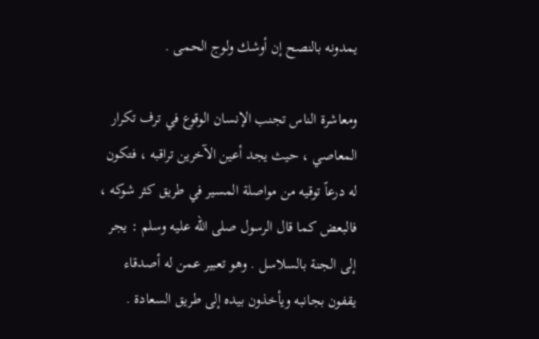يمدونه بالنصح إن أوشك ولوج الحمى .

ومعاشرة الناس تجنب الإنسان الوقوع في ترف تكرار المعاصي ، حيث يجد أعين الآخرين تراقبه ، فتكون له درعاً توقيه من مواصلة المسير في طريق كثر شوكه ، فالبعض كما قال الرسول صلى الله عليه وسلم : يجر إلى الجنة بالسلاسل . وهو تعبير عمن له أصدقاء يقفون بجانبه ويأخذون بيده إلى طريق السعادة .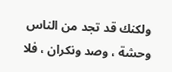ولكنك قد تجد من الناس وحشة ، وصد ونكران ، فلا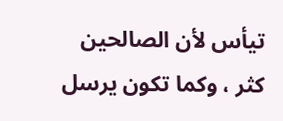تيأس لأن الصالحين كثر ، وكما تكون يرسل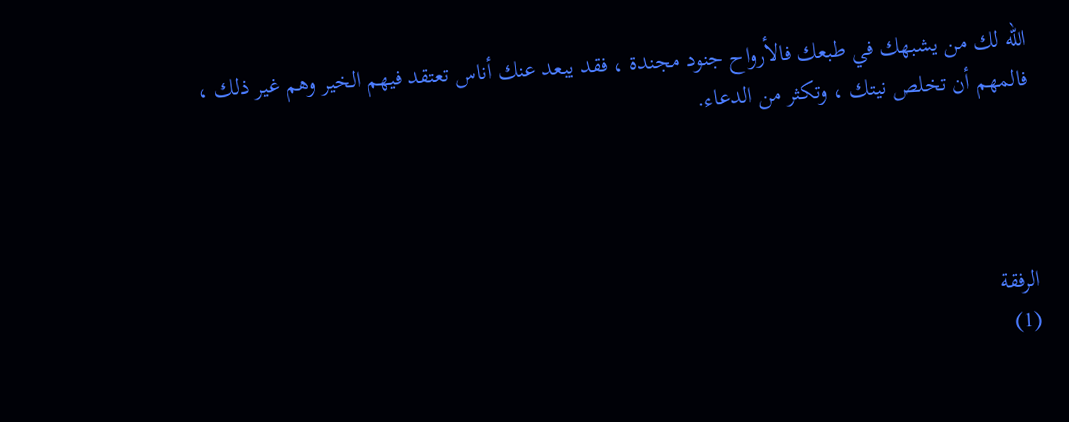الله لك من يشبهك في طبعك فالأرواح جنود مجندة ، فقد يبعد عنك أناس تعتقد فيهم الخير وهم غير ذلك ، فالمهم أن تخلص نيتك ، وتكثر من الدعاء.




الرفقة
(1)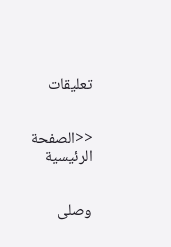تعليقات


<<الصفحة الرئيسية


وصلى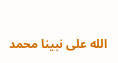الله على نبينا محمد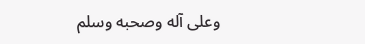وعلى آله وصحبه وسلم